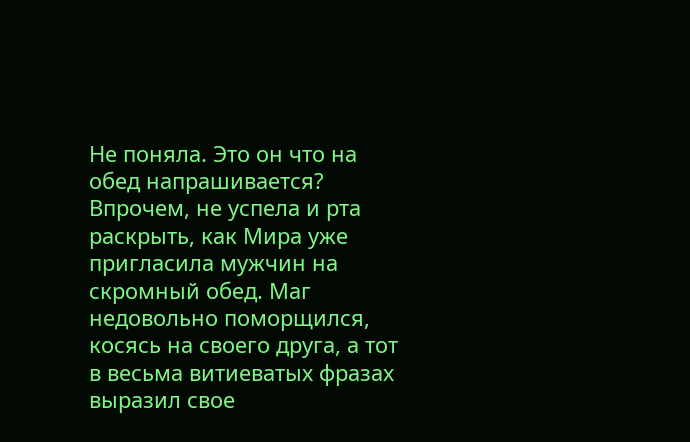Не поняла. Это он что на обед напрашивается? Впрочем, не успела и рта раскрыть, как Мира уже пригласила мужчин на скромный обед. Маг недовольно поморщился, косясь на своего друга, а тот в весьма витиеватых фразах выразил свое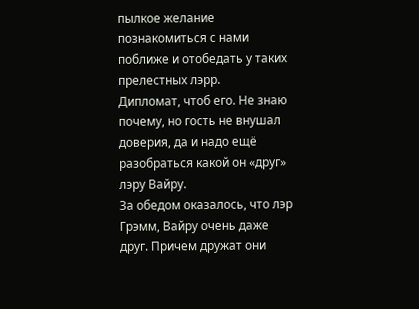пылкое желание познакомиться с нами поближе и отобедать у таких прелестных лэрр.
Дипломат, чтоб его. Не знаю почему, но гость не внушал доверия, да и надо ещё разобраться какой он «друг» лэру Вайру.
За обедом оказалось, что лэр Грэмм, Вайру очень даже друг. Причем дружат они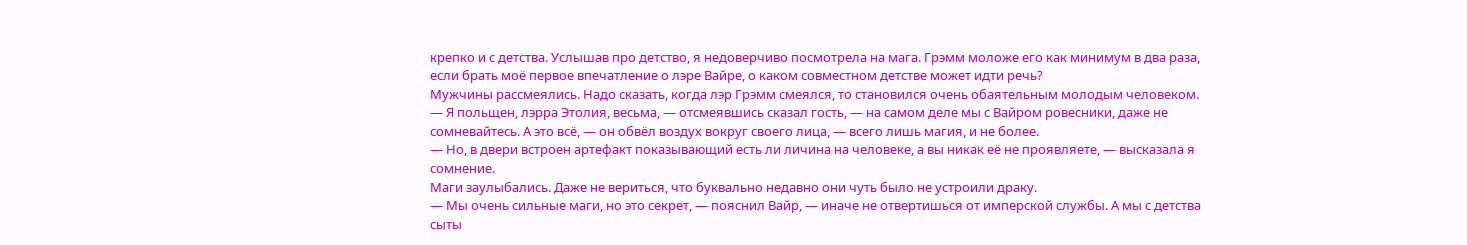крепко и с детства. Услышав про детство, я недоверчиво посмотрела на мага. Грэмм моложе его как минимум в два раза, если брать моё первое впечатление о лэре Вайре, о каком совместном детстве может идти речь?
Мужчины рассмеялись. Надо сказать, когда лэр Грэмм смеялся, то становился очень обаятельным молодым человеком.
— Я польщен, лэрра Этолия, весьма, — отсмеявшись сказал гость, — на самом деле мы с Вайром ровесники, даже не сомневайтесь. А это всё, — он обвёл воздух вокруг своего лица, — всего лишь магия, и не более.
— Но, в двери встроен артефакт показывающий есть ли личина на человеке, а вы никак её не проявляете, — высказала я сомнение.
Маги заулыбались. Даже не вериться, что буквально недавно они чуть было не устроили драку.
— Мы очень сильные маги, но это секрет, — пояснил Вайр, — иначе не отвертишься от имперской службы. А мы с детства сыты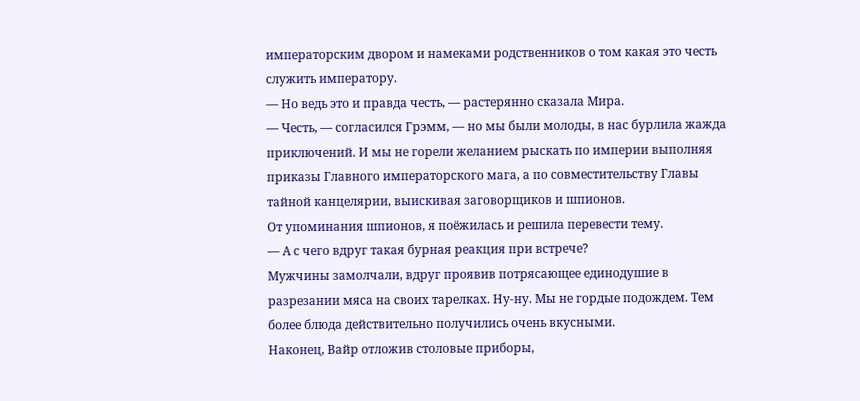императорским двором и намеками родственников о том какая это честь служить императору.
— Но ведь это и правда честь, — растерянно сказала Мира.
— Честь, — согласился Грэмм, — но мы были молоды, в нас бурлила жажда приключений. И мы не горели желанием рыскать по империи выполняя приказы Главного императорского мага, а по совместительству Главы тайной канцелярии, выискивая заговорщиков и шпионов.
От упоминания шпионов, я поёжилась и решила перевести тему.
— А с чего вдруг такая бурная реакция при встрече?
Мужчины замолчали, вдруг проявив потрясающее единодушие в разрезании мяса на своих тарелках. Ну-ну. Мы не гордые подождем. Тем более блюда действительно получились очень вкусными.
Наконец, Вайр отложив столовые приборы,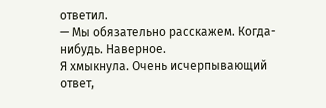ответил.
— Мы обязательно расскажем. Когда-нибудь. Наверное.
Я хмыкнула. Очень исчерпывающий ответ,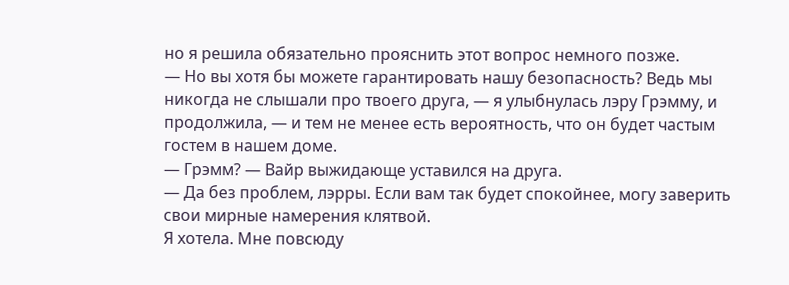но я решила обязательно прояснить этот вопрос немного позже.
— Но вы хотя бы можете гарантировать нашу безопасность? Ведь мы никогда не слышали про твоего друга, — я улыбнулась лэру Грэмму, и продолжила, — и тем не менее есть вероятность, что он будет частым гостем в нашем доме.
— Грэмм? — Вайр выжидающе уставился на друга.
— Да без проблем, лэрры. Если вам так будет спокойнее, могу заверить свои мирные намерения клятвой.
Я хотела. Мне повсюду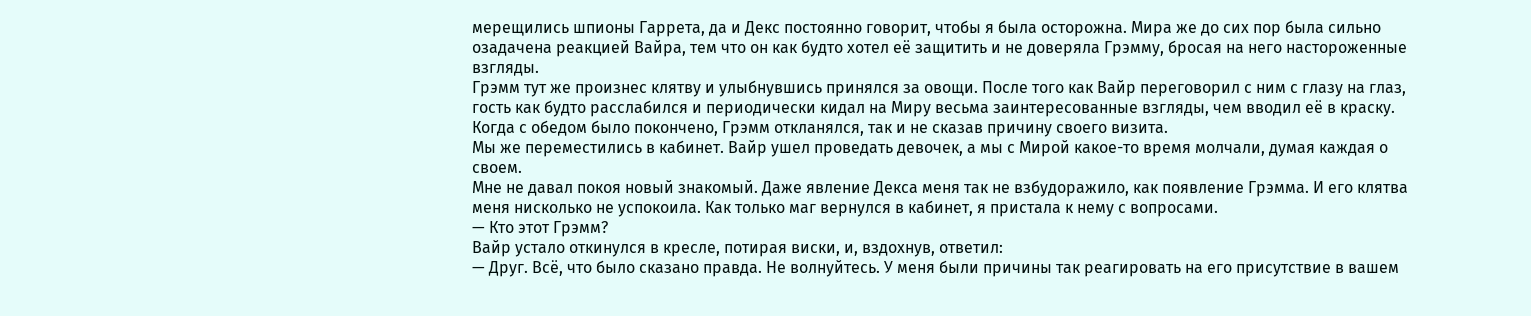мерещились шпионы Гаррета, да и Декс постоянно говорит, чтобы я была осторожна. Мира же до сих пор была сильно озадачена реакцией Вайра, тем что он как будто хотел её защитить и не доверяла Грэмму, бросая на него настороженные взгляды.
Грэмм тут же произнес клятву и улыбнувшись принялся за овощи. После того как Вайр переговорил с ним с глазу на глаз, гость как будто расслабился и периодически кидал на Миру весьма заинтересованные взгляды, чем вводил её в краску. Когда с обедом было покончено, Грэмм откланялся, так и не сказав причину своего визита.
Мы же переместились в кабинет. Вайр ушел проведать девочек, а мы с Мирой какое-то время молчали, думая каждая о своем.
Мне не давал покоя новый знакомый. Даже явление Декса меня так не взбудоражило, как появление Грэмма. И его клятва меня нисколько не успокоила. Как только маг вернулся в кабинет, я пристала к нему с вопросами.
— Кто этот Грэмм?
Вайр устало откинулся в кресле, потирая виски, и, вздохнув, ответил:
— Друг. Всё, что было сказано правда. Не волнуйтесь. У меня были причины так реагировать на его присутствие в вашем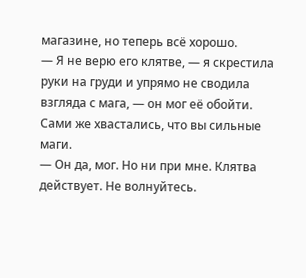магазине, но теперь всё хорошо.
— Я не верю его клятве, — я скрестила руки на груди и упрямо не сводила взгляда с мага, — он мог её обойти. Сами же хвастались, что вы сильные маги.
— Он да, мог. Но ни при мне. Клятва действует. Не волнуйтесь.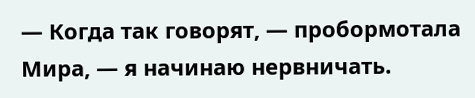— Когда так говорят, — пробормотала Мира, — я начинаю нервничать.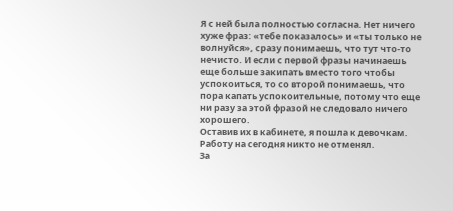Я с ней была полностью согласна. Нет ничего хуже фраз: «тебе показалось» и «ты только не волнуйся», сразу понимаешь, что тут что-то нечисто. И если с первой фразы начинаешь еще больше закипать вместо того чтобы успокоиться, то со второй понимаешь, что пора капать успокоительные, потому что еще ни разу за этой фразой не следовало ничего хорошего.
Оставив их в кабинете, я пошла к девочкам. Работу на сегодня никто не отменял.
За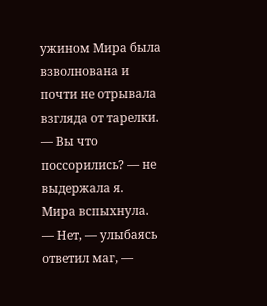ужином Мира была взволнована и почти не отрывала взгляда от тарелки.
— Вы что поссорились? — не выдержала я.
Мира вспыхнула.
— Нет, — улыбаясь ответил маг, —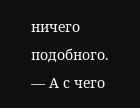ничего подобного.
— А с чего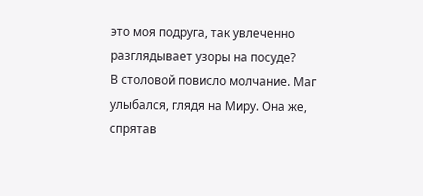это моя подруга, так увлеченно разглядывает узоры на посуде?
В столовой повисло молчание. Маг улыбался, глядя на Миру. Она же, спрятав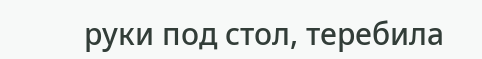руки под стол, теребила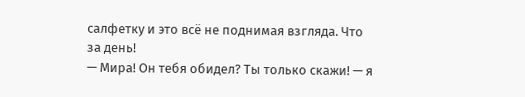салфетку и это всё не поднимая взгляда. Что за день!
— Мира! Он тебя обидел? Ты только скажи! — я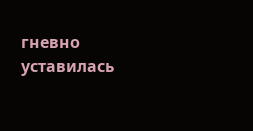гневно уставилась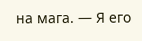на мага. — Я его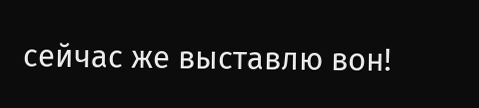сейчас же выставлю вон!